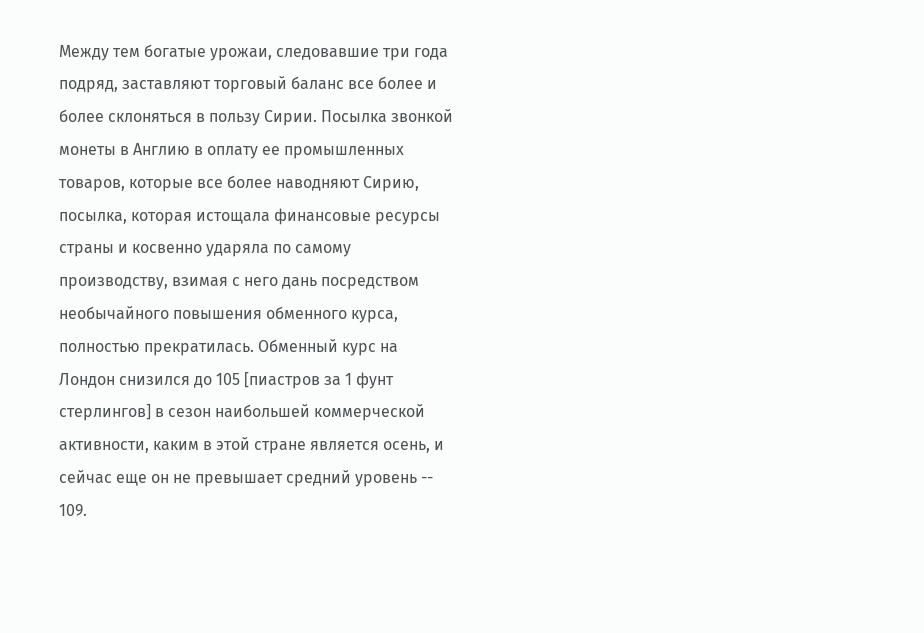Между тем богатые урожаи, следовавшие три года подряд, заставляют торговый баланс все более и более склоняться в пользу Сирии. Посылка звонкой монеты в Англию в оплату ее промышленных товаров, которые все более наводняют Сирию, посылка, которая истощала финансовые ресурсы страны и косвенно ударяла по самому производству, взимая с него дань посредством необычайного повышения обменного курса, полностью прекратилась. Обменный курс на Лондон снизился до 105 [пиастров за 1 фунт стерлингов] в сезон наибольшей коммерческой активности, каким в этой стране является осень, и сейчас еще он не превышает средний уровень -- 109.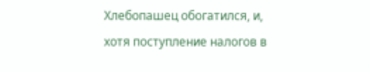Хлебопашец обогатился, и, хотя поступление налогов в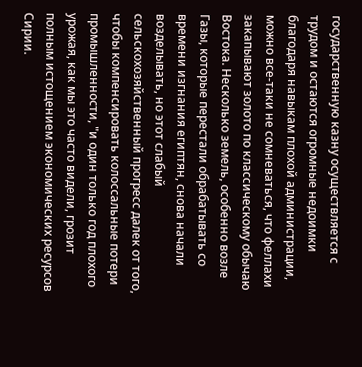государственную казну осуществляется с трудом и остаются огромные недоимки благодаря навыкам плохой администрации, можно все-таки не сомневаться, что феллахи закапывают золото по классическому обычаю Востока. Несколько земель, особенно возле Газы, которые перестали обрабатывать со времени изгнания египтян, снова начали возделывать, но этот слабый сельскохозяйственный прогресс далек от того, чтобы компенсировать колоссальные потери промышленности, "и один только год плохого урожая, как мы это часто видели, грозит полным истощением экономических ресурсов Сирии.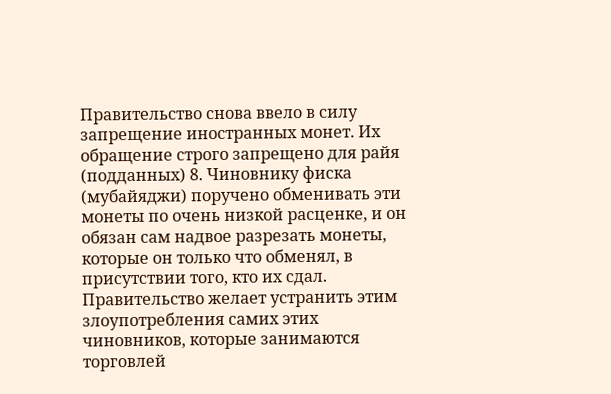Правительство снова ввело в силу запрещение иностранных монет. Их обращение строго запрещено для райя (подданных) 8. Чиновнику фиска (мубайяджи) поручено обменивать эти монеты по очень низкой расценке, и он обязан сам надвое разрезать монеты, которые он только что обменял, в присутствии того, кто их сдал. Правительство желает устранить этим злоупотребления самих этих чиновников, которые занимаются торговлей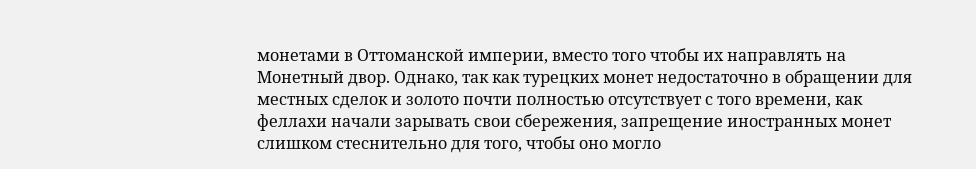монетами в Оттоманской империи, вместо того чтобы их направлять на Монетный двор. Однако, так как турецких монет недостаточно в обращении для местных сделок и золото почти полностью отсутствует с того времени, как феллахи начали зарывать свои сбережения, запрещение иностранных монет слишком стеснительно для того, чтобы оно могло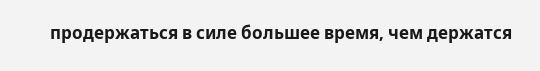продержаться в силе большее время, чем держатся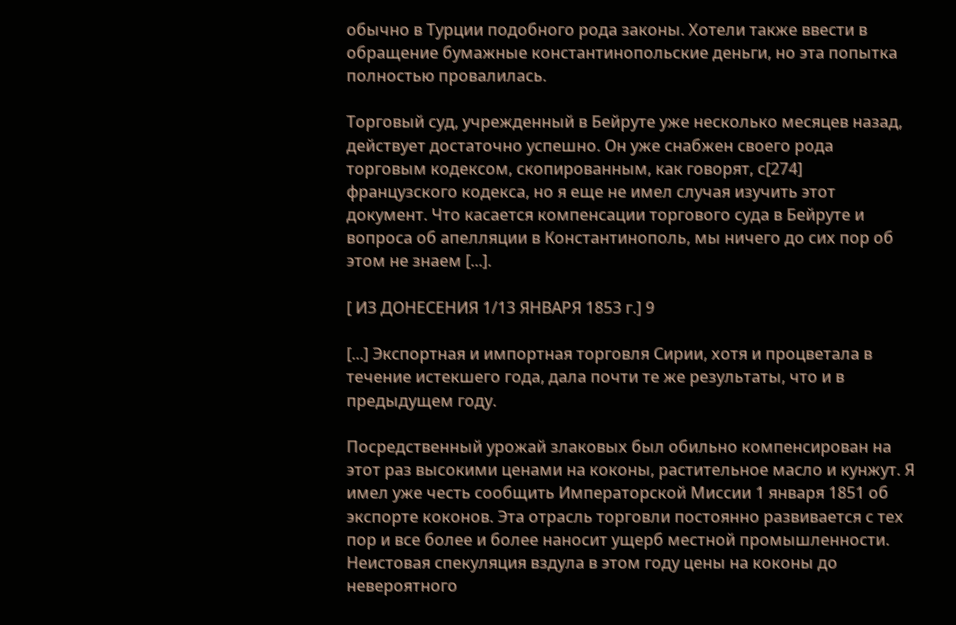обычно в Турции подобного рода законы. Хотели также ввести в обращение бумажные константинопольские деньги, но эта попытка полностью провалилась.

Торговый суд, учрежденный в Бейруте уже несколько месяцев назад, действует достаточно успешно. Он уже снабжен своего рода торговым кодексом, скопированным, как говорят, с[274] французского кодекса, но я еще не имел случая изучить этот документ. Что касается компенсации торгового суда в Бейруте и вопроса об апелляции в Константинополь, мы ничего до сих пор об этом не знаем [...].

[ ИЗ ДОНЕСЕНИЯ 1/13 ЯНВАРЯ 1853 г.] 9

[...] Экспортная и импортная торговля Сирии, хотя и процветала в течение истекшего года, дала почти те же результаты, что и в предыдущем году.

Посредственный урожай злаковых был обильно компенсирован на этот раз высокими ценами на коконы, растительное масло и кунжут. Я имел уже честь сообщить Императорской Миссии 1 января 1851 об экспорте коконов. Эта отрасль торговли постоянно развивается с тех пор и все более и более наносит ущерб местной промышленности. Неистовая спекуляция вздула в этом году цены на коконы до невероятного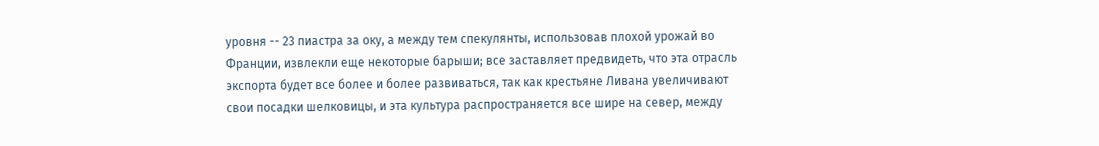уровня -- 23 пиастра за оку, а между тем спекулянты, использовав плохой урожай во Франции, извлекли еще некоторые барыши; все заставляет предвидеть, что эта отрасль экспорта будет все более и более развиваться, так как крестьяне Ливана увеличивают свои посадки шелковицы, и эта культура распространяется все шире на север, между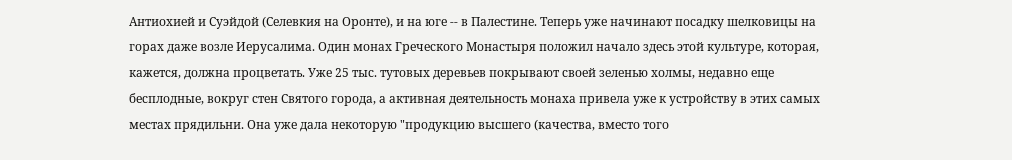Антиохией и Суэйдой (Селевкия на Оронте), и на юге -- в Палестине. Теперь уже начинают посадку шелковицы на горах даже возле Иерусалима. Один монах Греческого Монастыря положил начало здесь этой культуре, которая, кажется, должна процветать. Уже 25 тыс. тутовых деревьев покрывают своей зеленью холмы, недавно еще бесплодные, вокруг стен Святого города, а активная деятельность монаха привела уже к устройству в этих самых местах прядильни. Она уже дала некоторую "продукцию высшего (качества, вместо того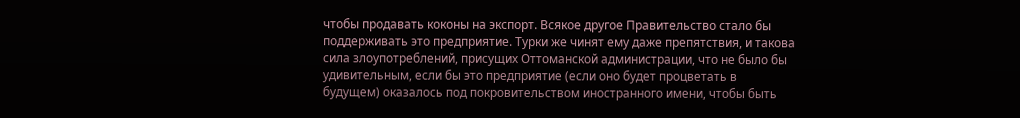чтобы продавать коконы на экспорт. Всякое другое Правительство стало бы поддерживать это предприятие. Турки же чинят ему даже препятствия, и такова сила злоупотреблений, присущих Оттоманской администрации, что не было бы удивительным, если бы это предприятие (если оно будет процветать в будущем) оказалось под покровительством иностранного имени, чтобы быть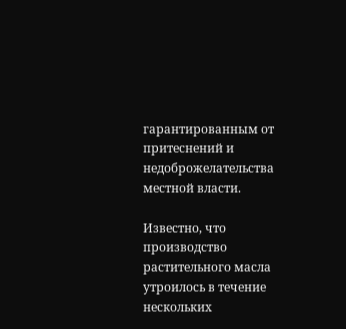гарантированным от притеснений и недоброжелательства местной власти.

Известно, что производство растительного масла утроилось в течение нескольких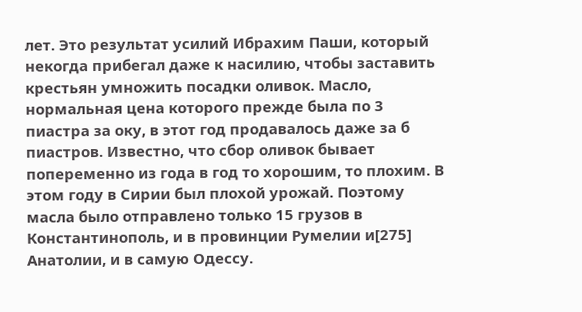лет. Это результат усилий Ибрахим Паши, который некогда прибегал даже к насилию, чтобы заставить крестьян умножить посадки оливок. Масло, нормальная цена которого прежде была по 3 пиастра за оку, в этот год продавалось даже за б пиастров. Известно, что сбор оливок бывает попеременно из года в год то хорошим, то плохим. В этом году в Сирии был плохой урожай. Поэтому масла было отправлено только 15 грузов в Константинополь, и в провинции Румелии и[275] Анатолии, и в самую Одессу.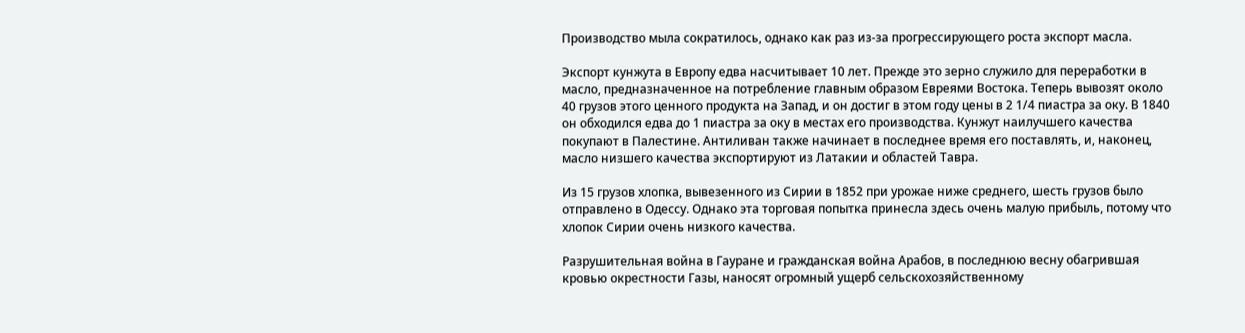Производство мыла сократилось, однако как раз из-за прогрессирующего роста экспорт масла.

Экспорт кунжута в Европу едва насчитывает 10 лет. Прежде это зерно служило для переработки в масло, предназначенное на потребление главным образом Евреями Востока. Теперь вывозят около 40 грузов этого ценного продукта на Запад, и он достиг в этом году цены в 2 1/4 пиастра за оку. В 1840 он обходился едва до 1 пиастра за оку в местах его производства. Кунжут наилучшего качества покупают в Палестине. Антиливан также начинает в последнее время его поставлять, и, наконец, масло низшего качества экспортируют из Латакии и областей Тавра.

Из 15 грузов хлопка, вывезенного из Сирии в 1852 при урожае ниже среднего, шесть грузов было отправлено в Одессу. Однако эта торговая попытка принесла здесь очень малую прибыль, потому что хлопок Сирии очень низкого качества.

Разрушительная война в Гауране и гражданская война Арабов, в последнюю весну обагрившая кровью окрестности Газы, наносят огромный ущерб сельскохозяйственному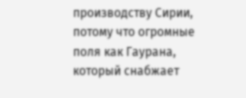производству Сирии, потому что огромные поля как Гаурана, который снабжает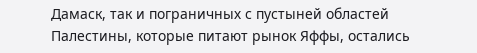Дамаск, так и пограничных с пустыней областей Палестины, которые питают рынок Яффы, остались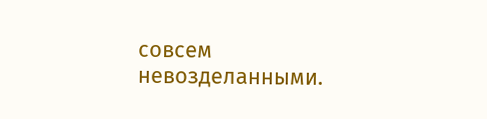совсем невозделанными.